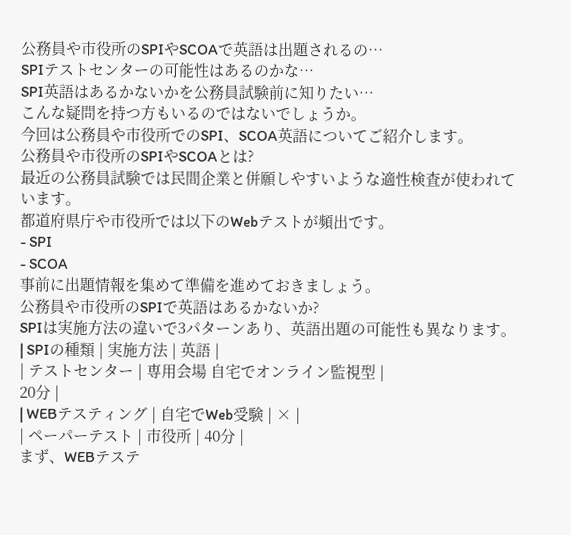公務員や市役所のSPIやSCOAで英語は出題されるの…
SPIテストセンターの可能性はあるのかな…
SPI英語はあるかないかを公務員試験前に知りたい…
こんな疑問を持つ方もいるのではないでしょうか。
今回は公務員や市役所でのSPI、SCOA英語についてご紹介します。
公務員や市役所のSPIやSCOAとは?
最近の公務員試験では民間企業と併願しやすいような適性検査が使われています。
都道府県庁や市役所では以下のWebテストが頻出です。
- SPI
- SCOA
事前に出題情報を集めて準備を進めておきましょう。
公務員や市役所のSPIで英語はあるかないか?
SPIは実施方法の違いで3パターンあり、英語出題の可能性も異なります。
| SPIの種類 | 実施方法 | 英語 |
| テストセンター | 専用会場 自宅でオンライン監視型 |
20分 |
| WEBテスティング | 自宅でWeb受験 | × |
| ペーパーテスト | 市役所 | 40分 |
まず、WEBテステ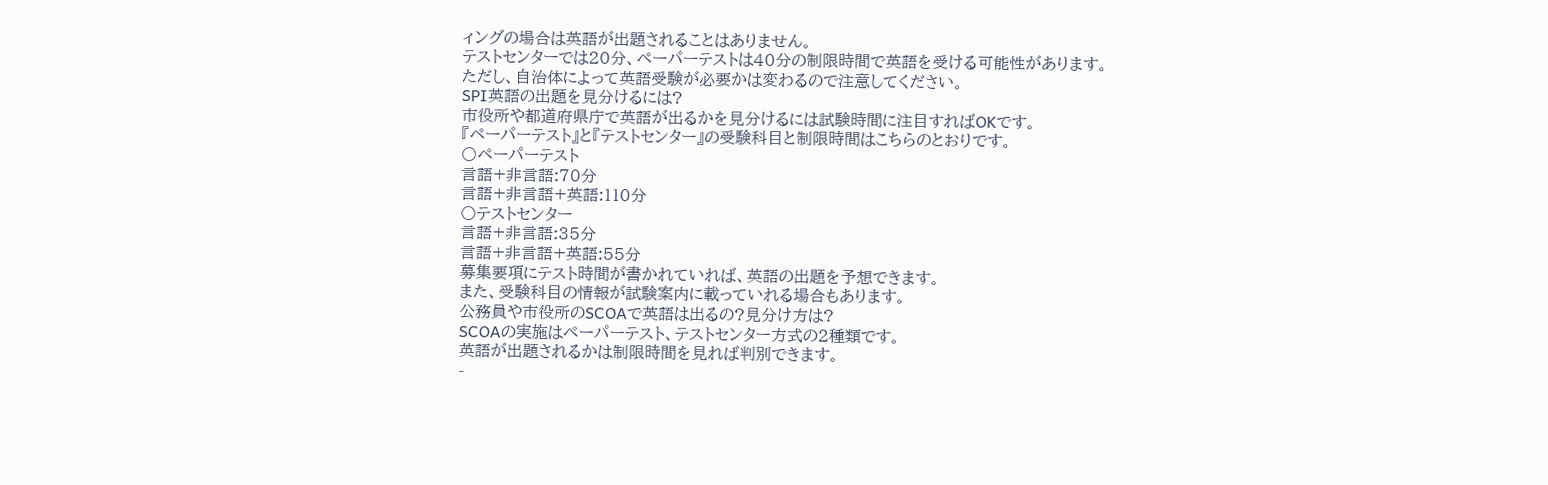ィングの場合は英語が出題されることはありません。
テストセンターでは20分、ペーパーテストは40分の制限時間で英語を受ける可能性があります。
ただし、自治体によって英語受験が必要かは変わるので注意してください。
SPI英語の出題を見分けるには?
市役所や都道府県庁で英語が出るかを見分けるには試験時間に注目すればOKです。
『ペーパーテスト』と『テストセンター』の受験科目と制限時間はこちらのとおりです。
〇ペーパーテスト
言語+非言語:70分
言語+非言語+英語:110分
〇テストセンター
言語+非言語:35分
言語+非言語+英語:55分
募集要項にテスト時間が書かれていれば、英語の出題を予想できます。
また、受験科目の情報が試験案内に載っていれる場合もあります。
公務員や市役所のSCOAで英語は出るの?見分け方は?
SCOAの実施はペーパーテスト、テストセンター方式の2種類です。
英語が出題されるかは制限時間を見れば判別できます。
-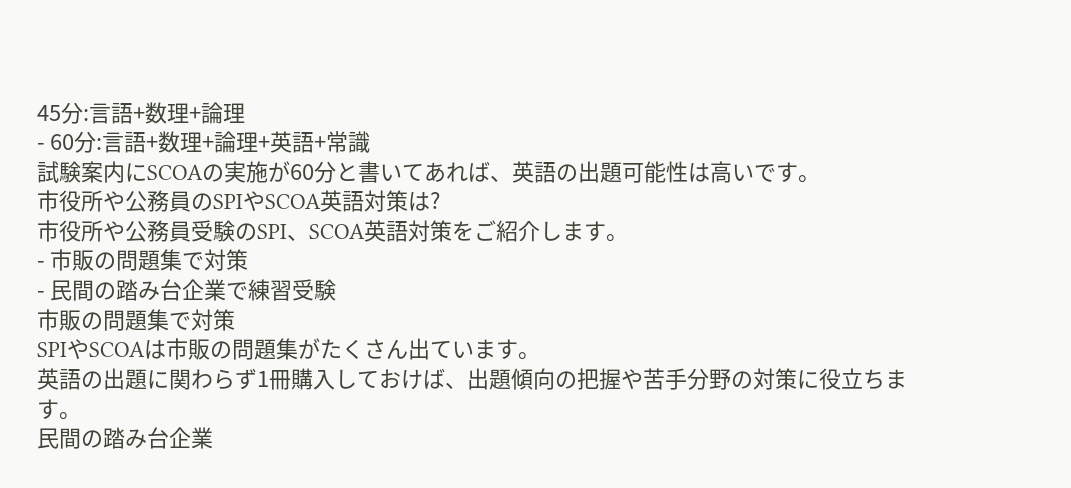45分:言語+数理+論理
- 60分:言語+数理+論理+英語+常識
試験案内にSCOAの実施が60分と書いてあれば、英語の出題可能性は高いです。
市役所や公務員のSPIやSCOA英語対策は?
市役所や公務員受験のSPI、SCOA英語対策をご紹介します。
- 市販の問題集で対策
- 民間の踏み台企業で練習受験
市販の問題集で対策
SPIやSCOAは市販の問題集がたくさん出ています。
英語の出題に関わらず1冊購入しておけば、出題傾向の把握や苦手分野の対策に役立ちます。
民間の踏み台企業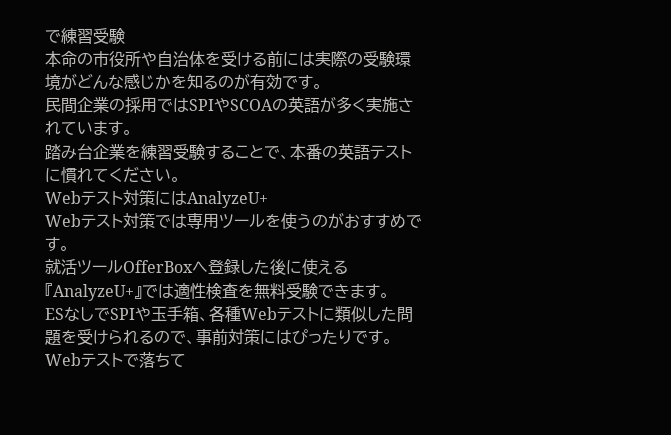で練習受験
本命の市役所や自治体を受ける前には実際の受験環境がどんな感じかを知るのが有効です。
民間企業の採用ではSPIやSCOAの英語が多く実施されています。
踏み台企業を練習受験することで、本番の英語テストに慣れてください。
Webテスト対策にはAnalyzeU+
Webテスト対策では専用ツールを使うのがおすすめです。
就活ツールOfferBoxへ登録した後に使える『AnalyzeU+』では適性検査を無料受験できます。
ESなしでSPIや玉手箱、各種Webテストに類似した問題を受けられるので、事前対策にはぴったりです。
Webテストで落ちて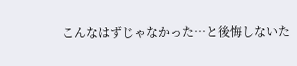こんなはずじゃなかった…と後悔しないた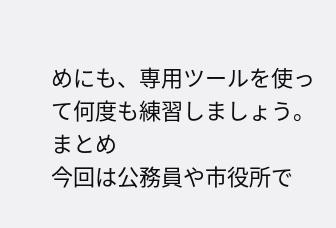めにも、専用ツールを使って何度も練習しましょう。
まとめ
今回は公務員や市役所で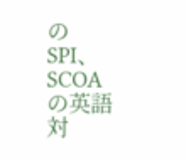のSPI、SCOAの英語対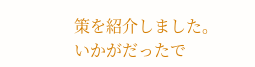策を紹介しました。
いかがだったで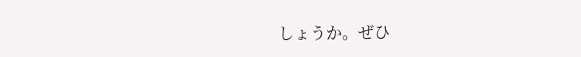しょうか。ぜひ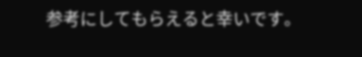参考にしてもらえると幸いです。